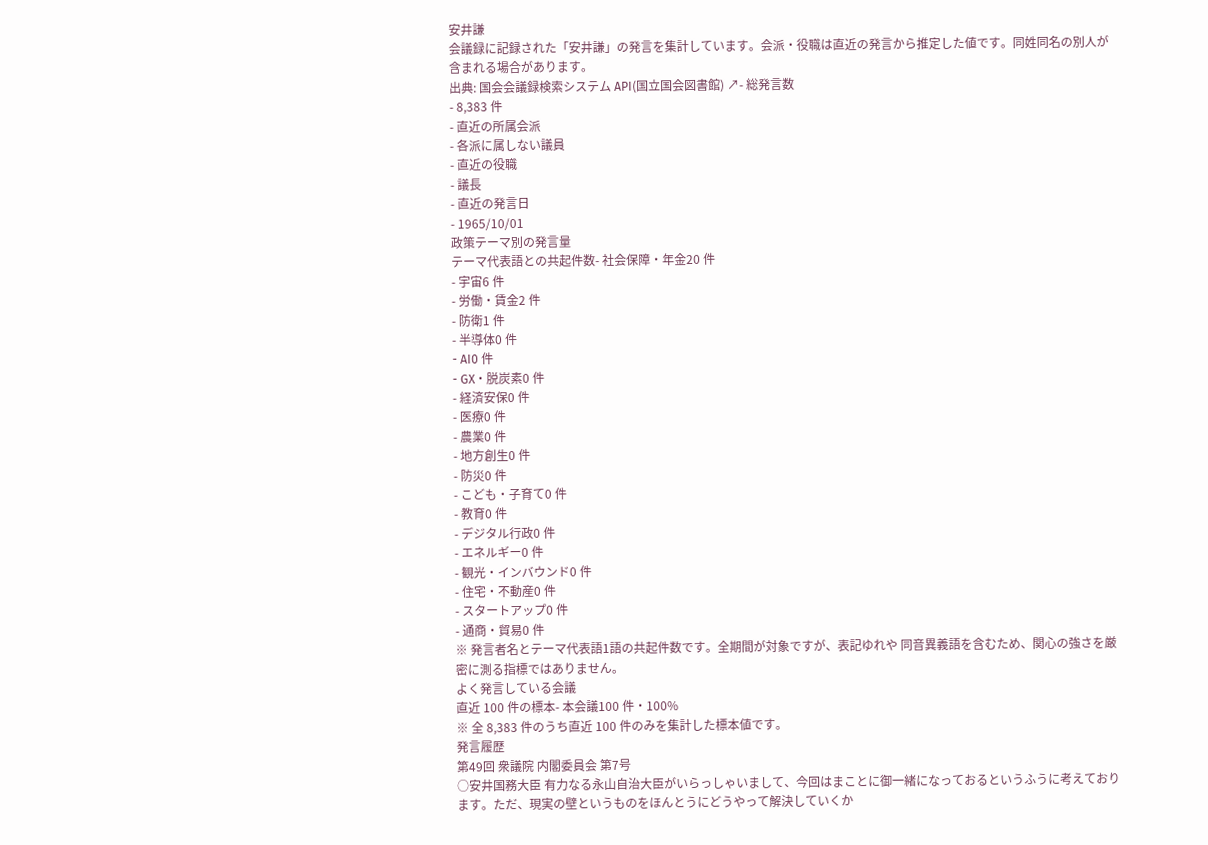安井謙
会議録に記録された「安井謙」の発言を集計しています。会派・役職は直近の発言から推定した値です。同姓同名の別人が含まれる場合があります。
出典: 国会会議録検索システム API(国立国会図書館) ↗- 総発言数
- 8,383 件
- 直近の所属会派
- 各派に属しない議員
- 直近の役職
- 議長
- 直近の発言日
- 1965/10/01
政策テーマ別の発言量
テーマ代表語との共起件数- 社会保障・年金20 件
- 宇宙6 件
- 労働・賃金2 件
- 防衛1 件
- 半導体0 件
- AI0 件
- GX・脱炭素0 件
- 経済安保0 件
- 医療0 件
- 農業0 件
- 地方創生0 件
- 防災0 件
- こども・子育て0 件
- 教育0 件
- デジタル行政0 件
- エネルギー0 件
- 観光・インバウンド0 件
- 住宅・不動産0 件
- スタートアップ0 件
- 通商・貿易0 件
※ 発言者名とテーマ代表語1語の共起件数です。全期間が対象ですが、表記ゆれや 同音異義語を含むため、関心の強さを厳密に測る指標ではありません。
よく発言している会議
直近 100 件の標本- 本会議100 件・100%
※ 全 8,383 件のうち直近 100 件のみを集計した標本値です。
発言履歴
第49回 衆議院 内閣委員会 第7号
○安井国務大臣 有力なる永山自治大臣がいらっしゃいまして、今回はまことに御一緒になっておるというふうに考えております。ただ、現実の壁というものをほんとうにどうやって解決していくか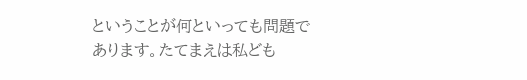ということが何といっても問題であります。たてまえは私ども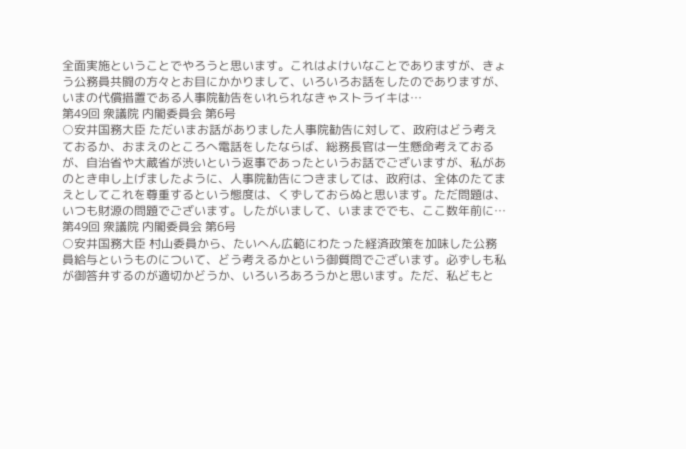全面実施ということでやろうと思います。これはよけいなことでありますが、きょう公務員共闘の方々とお目にかかりまして、いろいろお話をしたのでありますが、いまの代償措置である人事院勧告をいれられなきゃストライキは…
第49回 衆議院 内閣委員会 第6号
○安井国務大臣 ただいまお話がありました人事院勧告に対して、政府はどう考えておるか、おまえのところへ電話をしたならば、総務長官は一生懸命考えておるが、自治省や大蔵省が渋いという返事であったというお話でございますが、私があのとき申し上げましたように、人事院勧告につきましては、政府は、全体のたてまえとしてこれを尊重するという態度は、くずしておらぬと思います。ただ問題は、いつも財源の問題でございます。したがいまして、いままででも、ここ数年前に…
第49回 衆議院 内閣委員会 第6号
○安井国務大臣 村山委員から、たいへん広範にわたった経済政策を加味した公務員給与というものについて、どう考えるかという御質問でございます。必ずしも私が御答弁するのが適切かどうか、いろいろあろうかと思います。ただ、私どもと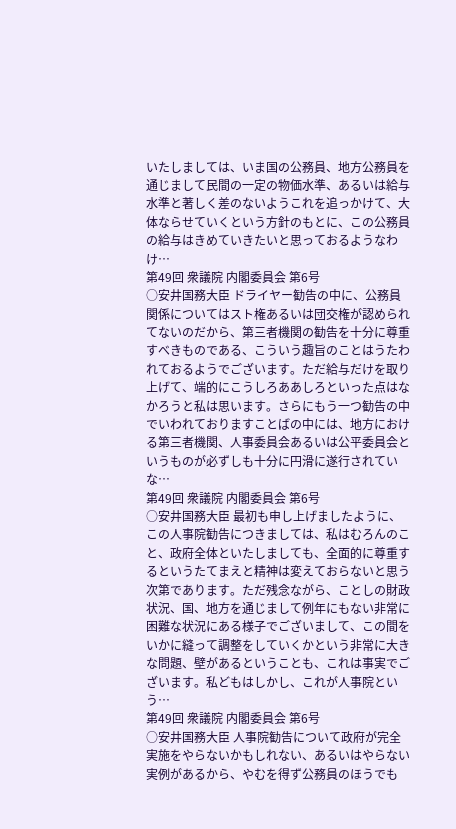いたしましては、いま国の公務員、地方公務員を通じまして民間の一定の物価水準、あるいは給与水準と著しく差のないようこれを追っかけて、大体ならせていくという方針のもとに、この公務員の給与はきめていきたいと思っておるようなわけ…
第49回 衆議院 内閣委員会 第6号
○安井国務大臣 ドライヤー勧告の中に、公務員関係についてはスト権あるいは団交権が認められてないのだから、第三者機関の勧告を十分に尊重すべきものである、こういう趣旨のことはうたわれておるようでございます。ただ給与だけを取り上げて、端的にこうしろああしろといった点はなかろうと私は思います。さらにもう一つ勧告の中でいわれておりますことばの中には、地方における第三者機関、人事委員会あるいは公平委員会というものが必ずしも十分に円滑に遂行されていな…
第49回 衆議院 内閣委員会 第6号
○安井国務大臣 最初も申し上げましたように、この人事院勧告につきましては、私はむろんのこと、政府全体といたしましても、全面的に尊重するというたてまえと精神は変えておらないと思う次第であります。ただ残念ながら、ことしの財政状況、国、地方を通じまして例年にもない非常に困難な状況にある様子でございまして、この間をいかに縫って調整をしていくかという非常に大きな問題、壁があるということも、これは事実でございます。私どもはしかし、これが人事院という…
第49回 衆議院 内閣委員会 第6号
○安井国務大臣 人事院勧告について政府が完全実施をやらないかもしれない、あるいはやらない実例があるから、やむを得ず公務員のほうでも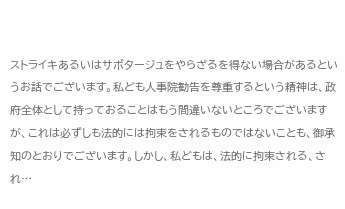ストライキあるいはサボタージュをやらざるを得ない場合があるというお話でございます。私ども人事院勧告を尊重するという精神は、政府全体として持っておることはもう間違いないところでございますが、これは必ずしも法的には拘束をされるものではないことも、御承知のとおりでございます。しかし、私どもは、法的に拘束される、され…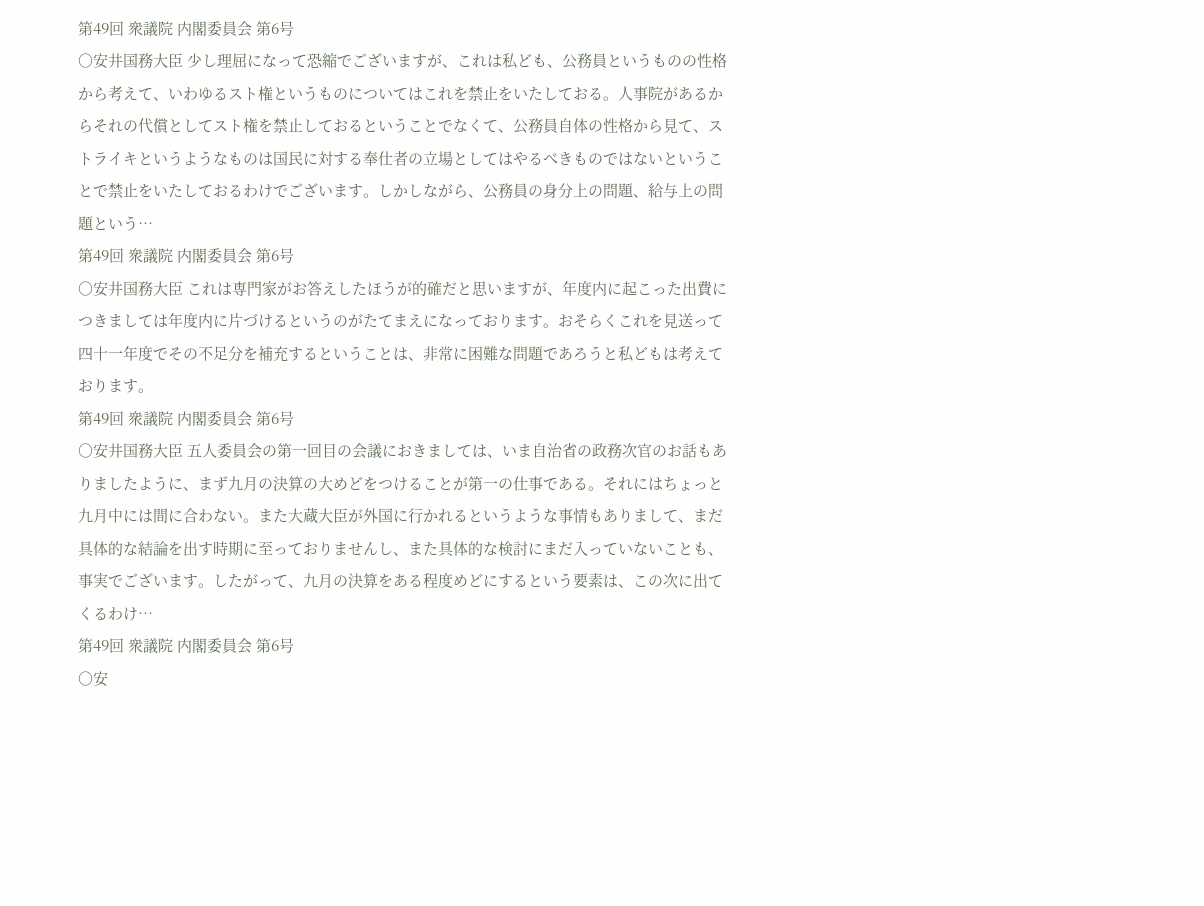第49回 衆議院 内閣委員会 第6号
○安井国務大臣 少し理屈になって恐縮でございますが、これは私ども、公務員というものの性格から考えて、いわゆるスト権というものについてはこれを禁止をいたしておる。人事院があるからそれの代償としてスト権を禁止しておるということでなくて、公務員自体の性格から見て、ストライキというようなものは国民に対する奉仕者の立場としてはやるべきものではないということで禁止をいたしておるわけでございます。しかしながら、公務員の身分上の問題、給与上の問題という…
第49回 衆議院 内閣委員会 第6号
○安井国務大臣 これは専門家がお答えしたほうが的確だと思いますが、年度内に起こった出費につきましては年度内に片づけるというのがたてまえになっております。おそらくこれを見送って四十一年度でその不足分を補充するということは、非常に困難な問題であろうと私どもは考えております。
第49回 衆議院 内閣委員会 第6号
○安井国務大臣 五人委員会の第一回目の会議におきましては、いま自治省の政務次官のお話もありましたように、まず九月の決算の大めどをつけることが第一の仕事である。それにはちょっと九月中には間に合わない。また大蔵大臣が外国に行かれるというような事情もありまして、まだ具体的な結論を出す時期に至っておりませんし、また具体的な検討にまだ入っていないことも、事実でございます。したがって、九月の決算をある程度めどにするという要素は、この次に出てくるわけ…
第49回 衆議院 内閣委員会 第6号
○安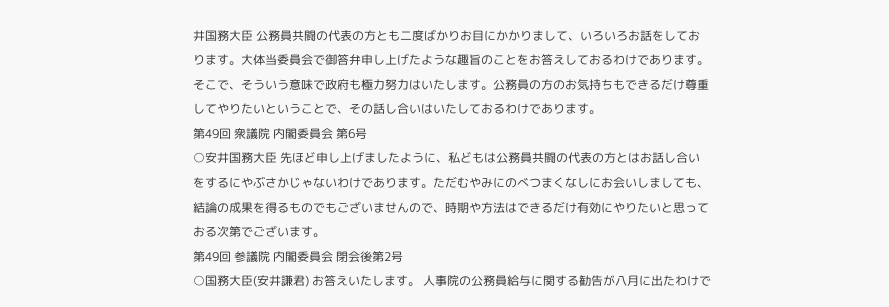井国務大臣 公務員共闘の代表の方とも二度ばかりお目にかかりまして、いろいろお話をしております。大体当委員会で御答弁申し上げたような趣旨のことをお答えしておるわけであります。そこで、そういう意味で政府も極力努力はいたします。公務員の方のお気持ちもできるだけ尊重してやりたいということで、その話し合いはいたしておるわけであります。
第49回 衆議院 内閣委員会 第6号
○安井国務大臣 先ほど申し上げましたように、私どもは公務員共闘の代表の方とはお話し合いをするにやぶさかじゃないわけであります。ただむやみにのべつまくなしにお会いしましても、結論の成果を得るものでもございませんので、時期や方法はできるだけ有効にやりたいと思っておる次第でございます。
第49回 参議院 内閣委員会 閉会後第2号
○国務大臣(安井謙君) お答えいたします。 人事院の公務員給与に関する勧告が八月に出たわけで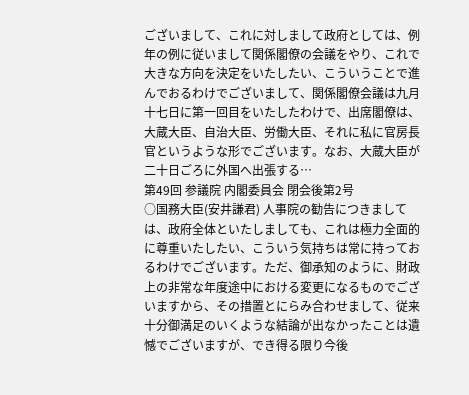ございまして、これに対しまして政府としては、例年の例に従いまして関係閣僚の会議をやり、これで大きな方向を決定をいたしたい、こういうことで進んでおるわけでございまして、関係閣僚会議は九月十七日に第一回目をいたしたわけで、出席閣僚は、大蔵大臣、自治大臣、労働大臣、それに私に官房長官というような形でございます。なお、大蔵大臣が二十日ごろに外国へ出張する…
第49回 参議院 内閣委員会 閉会後第2号
○国務大臣(安井謙君) 人事院の勧告につきましては、政府全体といたしましても、これは極力全面的に尊重いたしたい、こういう気持ちは常に持っておるわけでございます。ただ、御承知のように、財政上の非常な年度途中における変更になるものでございますから、その措置とにらみ合わせまして、従来十分御満足のいくような結論が出なかったことは遺憾でございますが、でき得る限り今後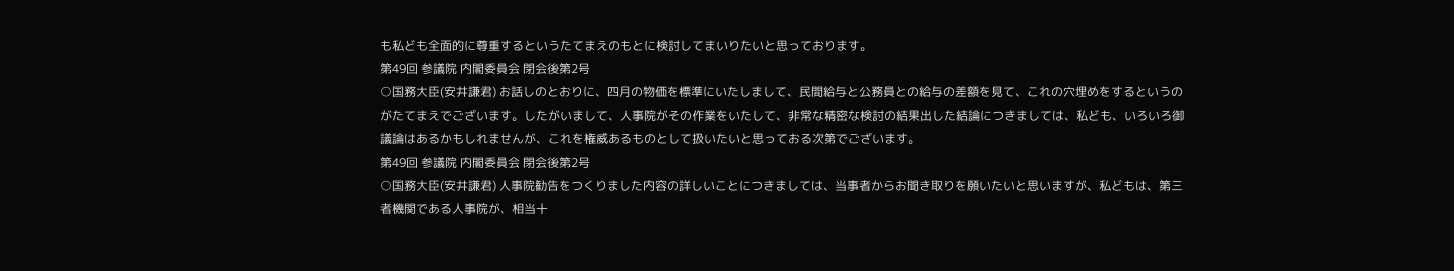も私ども全面的に尊重するというたてまえのもとに検討してまいりたいと思っております。
第49回 参議院 内閣委員会 閉会後第2号
○国務大臣(安井謙君) お話しのとおりに、四月の物価を標準にいたしまして、民間給与と公務員との給与の差額を見て、これの穴埋めをするというのがたてまえでございます。したがいまして、人事院がその作業をいたして、非常な精密な検討の結果出した結論につきましては、私ども、いろいろ御議論はあるかもしれませんが、これを権威あるものとして扱いたいと思っておる次第でございます。
第49回 参議院 内閣委員会 閉会後第2号
○国務大臣(安井謙君) 人事院勧告をつくりました内容の詳しいことにつきましては、当事者からお聞き取りを願いたいと思いますが、私どもは、第三者機関である人事院が、相当十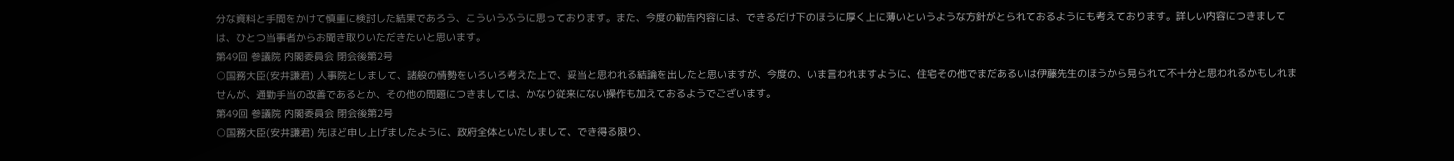分な資料と手間をかけて慎重に検討した結果であろう、こういうふうに思っております。また、今度の勧告内容には、できるだけ下のほうに厚く上に薄いというような方針がとられておるようにも考えております。詳しい内容につきましては、ひとつ当事者からお聞き取りいただきたいと思います。
第49回 参議院 内閣委員会 閉会後第2号
○国務大臣(安井謙君) 人事院としまして、諸般の情勢をいろいろ考えた上で、妥当と思われる結論を出したと思いますが、今度の、いま言われますように、住宅その他でまだあるいは伊藤先生のほうから見られて不十分と思われるかもしれませんが、通勤手当の改善であるとか、その他の問題につきましては、かなり従来にない操作も加えておるようでございます。
第49回 参議院 内閣委員会 閉会後第2号
○国務大臣(安井謙君) 先ほど申し上げましたように、政府全体といたしまして、でき得る限り、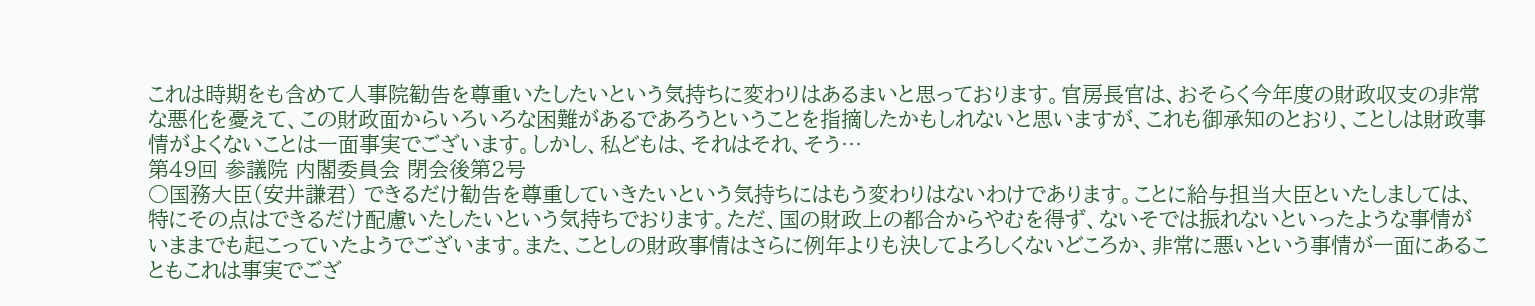これは時期をも含めて人事院勧告を尊重いたしたいという気持ちに変わりはあるまいと思っております。官房長官は、おそらく今年度の財政収支の非常な悪化を憂えて、この財政面からいろいろな困難があるであろうということを指摘したかもしれないと思いますが、これも御承知のとおり、ことしは財政事情がよくないことは一面事実でございます。しかし、私どもは、それはそれ、そう…
第49回 参議院 内閣委員会 閉会後第2号
○国務大臣(安井謙君) できるだけ勧告を尊重していきたいという気持ちにはもう変わりはないわけであります。ことに給与担当大臣といたしましては、特にその点はできるだけ配慮いたしたいという気持ちでおります。ただ、国の財政上の都合からやむを得ず、ないそでは振れないといったような事情がいままでも起こっていたようでございます。また、ことしの財政事情はさらに例年よりも決してよろしくないどころか、非常に悪いという事情が一面にあることもこれは事実でござ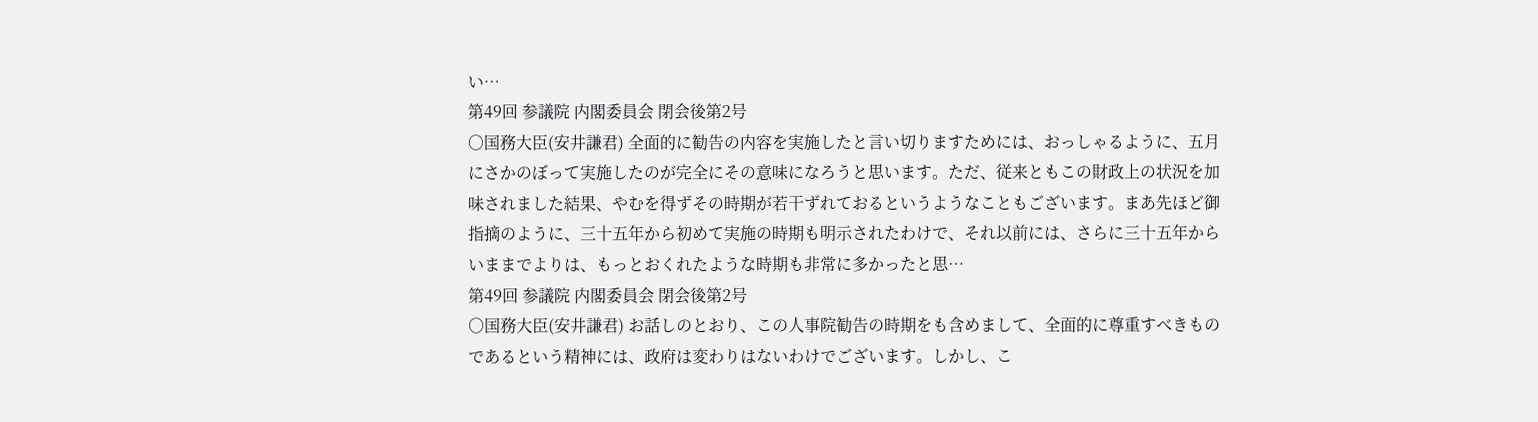い…
第49回 参議院 内閣委員会 閉会後第2号
○国務大臣(安井謙君) 全面的に勧告の内容を実施したと言い切りますためには、おっしゃるように、五月にさかのぼって実施したのが完全にその意味になろうと思います。ただ、従来ともこの財政上の状況を加味されました結果、やむを得ずその時期が若干ずれておるというようなこともございます。まあ先ほど御指摘のように、三十五年から初めて実施の時期も明示されたわけで、それ以前には、さらに三十五年からいままでよりは、もっとおくれたような時期も非常に多かったと思…
第49回 参議院 内閣委員会 閉会後第2号
○国務大臣(安井謙君) お話しのとおり、この人事院勧告の時期をも含めまして、全面的に尊重すべきものであるという精神には、政府は変わりはないわけでございます。しかし、こ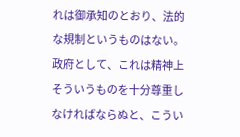れは御承知のとおり、法的な規制というものはない。政府として、これは精神上そういうものを十分尊重しなければならぬと、こうい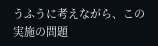うふうに考えながら、この実施の問題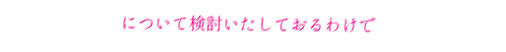について検討いたしておるわけで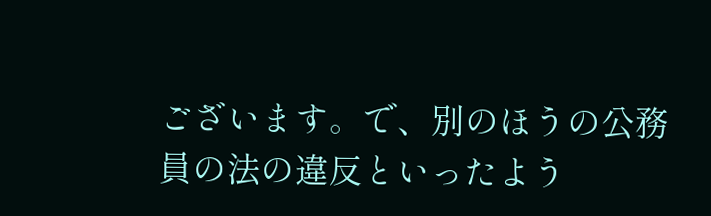ございます。で、別のほうの公務員の法の違反といったよう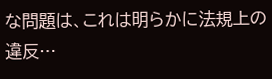な問題は、これは明らかに法規上の違反…